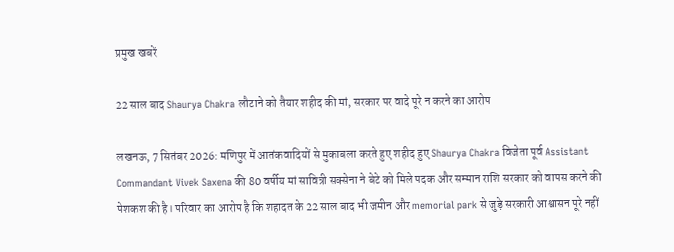प्रमुख खबरें

22 साल बाद Shaurya Chakra लौटाने को तैयार शहीद की मां, सरकार पर वादे पूरे न करने का आरोप

लखनऊ, 7 सितंबर 2026: मणिपुर में आतंकवादियों से मुकाबला करते हुए शहीद हुए Shaurya Chakra विजेता पूर्व Assistant Commandant Vivek Saxena की 80 वर्षीय मां सावित्री सक्सेना ने बेटे को मिले पदक और सम्मान राशि सरकार को वापस करने की पेशकश की है। परिवार का आरोप है कि शहादत के 22 साल बाद भी जमीन और memorial park से जुड़े सरकारी आश्वासन पूरे नहीं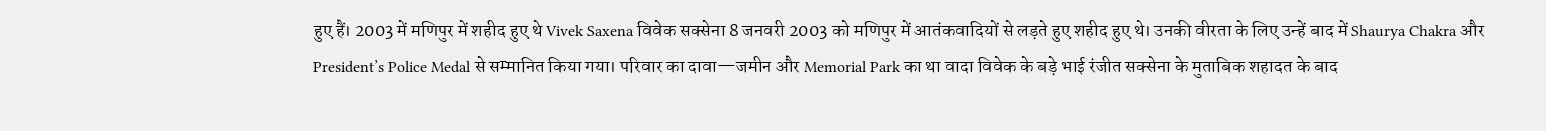हुए हैं। 2003 में मणिपुर में शहीद हुए थे Vivek Saxena विवेक सक्सेना 8 जनवरी 2003 को मणिपुर में आतंकवादियों से लड़ते हुए शहीद हुए थे। उनकी वीरता के लिए उन्हें बाद में Shaurya Chakra और President’s Police Medal से सम्मानित किया गया। परिवार का दावा—जमीन और Memorial Park का था वादा विवेक के बड़े भाई रंजीत सक्सेना के मुताबिक शहादत के बाद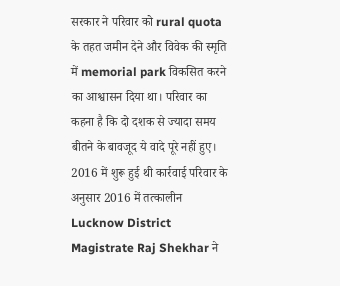सरकार ने परिवार को rural quota के तहत जमीन देने और विवेक की स्मृति में memorial park विकसित करने का आश्वासन दिया था। परिवार का कहना है कि दो दशक से ज्यादा समय बीतने के बावजूद ये वादे पूरे नहीं हुए। 2016 में शुरू हुई थी कार्रवाई परिवार के अनुसार 2016 में तत्कालीन Lucknow District Magistrate Raj Shekhar ने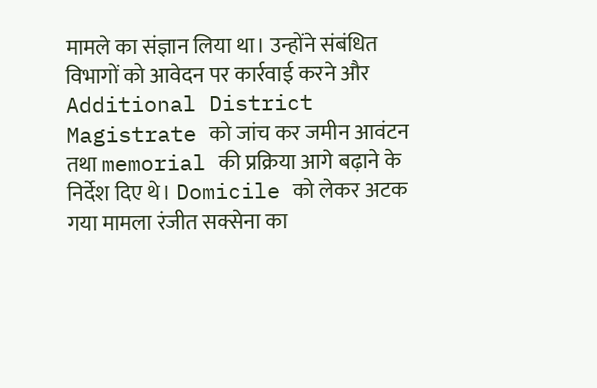मामले का संज्ञान लिया था। उन्होंने संबंधित विभागों को आवेदन पर कार्रवाई करने और Additional District Magistrate को जांच कर जमीन आवंटन तथा memorial की प्रक्रिया आगे बढ़ाने के निर्देश दिए थे। Domicile को लेकर अटक गया मामला रंजीत सक्सेना का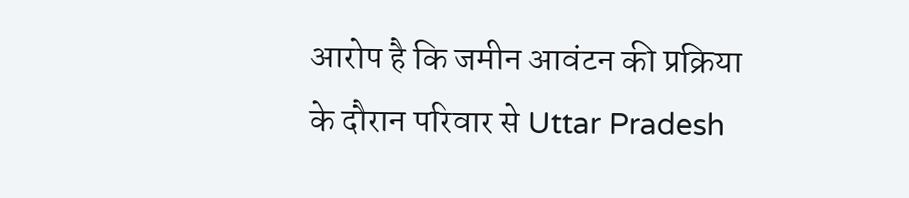आरोप है कि जमीन आवंटन की प्रक्रिया के दौरान परिवार से Uttar Pradesh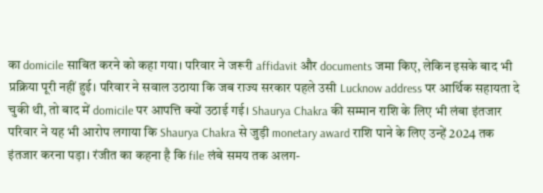का domicile साबित करने को कहा गया। परिवार ने जरूरी affidavit और documents जमा किए, लेकिन इसके बाद भी प्रक्रिया पूरी नहीं हुई। परिवार ने सवाल उठाया कि जब राज्य सरकार पहले उसी Lucknow address पर आर्थिक सहायता दे चुकी थी, तो बाद में domicile पर आपत्ति क्यों उठाई गई। Shaurya Chakra की सम्मान राशि के लिए भी लंबा इंतजार परिवार ने यह भी आरोप लगाया कि Shaurya Chakra से जुड़ी monetary award राशि पाने के लिए उन्हें 2024 तक इंतजार करना पड़ा। रंजीत का कहना है कि file लंबे समय तक अलग-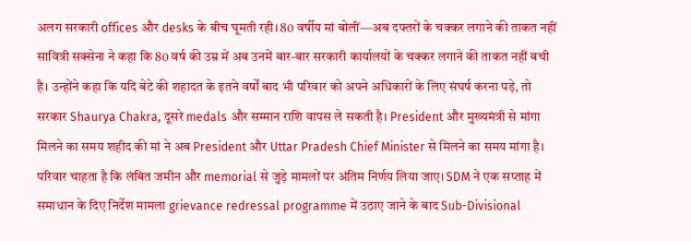अलग सरकारी offices और desks के बीच घूमती रही। 80 वर्षीय मां बोलीं—अब दफ्तरों के चक्कर लगाने की ताकत नहीं सावित्री सक्सेना ने कहा कि 80 वर्ष की उम्र में अब उनमें बार-बार सरकारी कार्यालयों के चक्कर लगाने की ताकत नहीं बची है। उन्होंने कहा कि यदि बेटे की शहादत के इतने वर्षों बाद भी परिवार को अपने अधिकारों के लिए संघर्ष करना पड़े, तो सरकार Shaurya Chakra, दूसरे medals और सम्मान राशि वापस ले सकती है। President और मुख्यमंत्री से मांगा मिलने का समय शहीद की मां ने अब President और Uttar Pradesh Chief Minister से मिलने का समय मांगा है। परिवार चाहता है कि लंबित जमीन और memorial से जुड़े मामलों पर अंतिम निर्णय लिया जाए। SDM ने एक सप्ताह में समाधान के दिए निर्देश मामला grievance redressal programme में उठाए जाने के बाद Sub-Divisional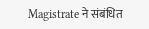Magistrate ने संबंधित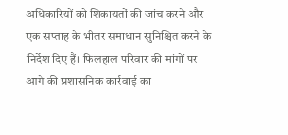अधिकारियों को शिकायतों की जांच करने और एक सप्ताह के भीतर समाधान सुनिश्चित करने के निर्देश दिए हैं। फिलहाल परिवार की मांगों पर आगे की प्रशासनिक कार्रवाई का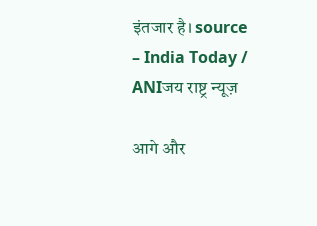इंतजार है। source – India Today / ANIजय राष्ट्र न्यूज़

आगे और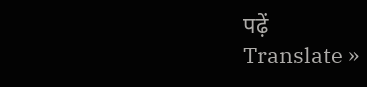पढ़ें
Translate »